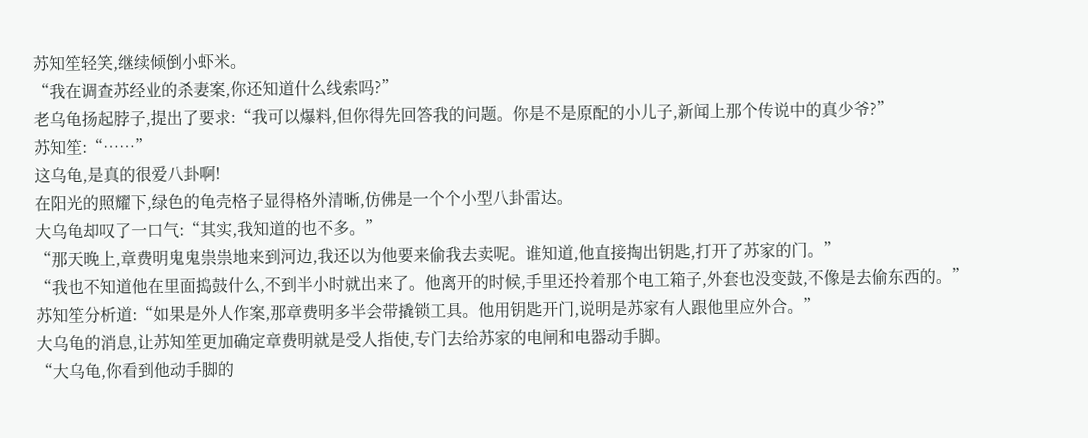苏知笙轻笑,继续倾倒小虾米。
“我在调查苏经业的杀妻案,你还知道什么线索吗?”
老乌龟扬起脖子,提出了要求:“我可以爆料,但你得先回答我的问题。你是不是原配的小儿子,新闻上那个传说中的真少爷?”
苏知笙:“……”
这乌龟,是真的很爱八卦啊!
在阳光的照耀下,绿色的龟壳格子显得格外清晰,仿佛是一个个小型八卦雷达。
大乌龟却叹了一口气:“其实,我知道的也不多。”
“那天晚上,章费明鬼鬼祟祟地来到河边,我还以为他要来偷我去卖呢。谁知道,他直接掏出钥匙,打开了苏家的门。”
“我也不知道他在里面捣鼓什么,不到半小时就出来了。他离开的时候,手里还拎着那个电工箱子,外套也没变鼓,不像是去偷东西的。”
苏知笙分析道:“如果是外人作案,那章费明多半会带撬锁工具。他用钥匙开门,说明是苏家有人跟他里应外合。”
大乌龟的消息,让苏知笙更加确定章费明就是受人指使,专门去给苏家的电闸和电器动手脚。
“大乌龟,你看到他动手脚的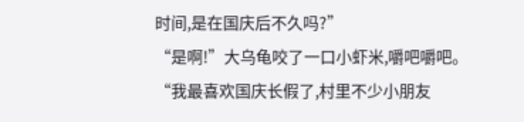时间,是在国庆后不久吗?”
“是啊!”大乌龟咬了一口小虾米,嚼吧嚼吧。
“我最喜欢国庆长假了,村里不少小朋友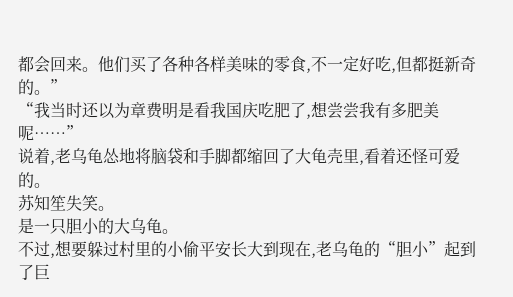都会回来。他们买了各种各样美味的零食,不一定好吃,但都挺新奇的。”
“我当时还以为章费明是看我国庆吃肥了,想尝尝我有多肥美呢……”
说着,老乌龟怂地将脑袋和手脚都缩回了大龟壳里,看着还怪可爱的。
苏知笙失笑。
是一只胆小的大乌龟。
不过,想要躲过村里的小偷平安长大到现在,老乌龟的“胆小”起到了巨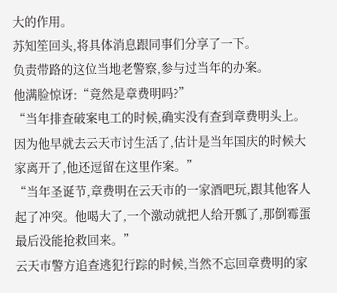大的作用。
苏知笙回头,将具体消息跟同事们分享了一下。
负责带路的这位当地老警察,参与过当年的办案。
他满脸惊讶:“竟然是章费明吗?”
“当年排查破案电工的时候,确实没有查到章费明头上。因为他早就去云天市讨生活了,估计是当年国庆的时候大家离开了,他还逗留在这里作案。”
“当年圣诞节,章费明在云天市的一家酒吧玩,跟其他客人起了冲突。他喝大了,一个激动就把人给开瓢了,那倒霉蛋最后没能抢救回来。”
云天市警方追查逃犯行踪的时候,当然不忘回章费明的家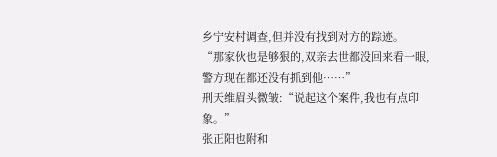乡宁安村调查,但并没有找到对方的踪迹。
“那家伙也是够狠的,双亲去世都没回来看一眼,警方现在都还没有抓到他……”
刑天维眉头微皱:“说起这个案件,我也有点印象。”
张正阳也附和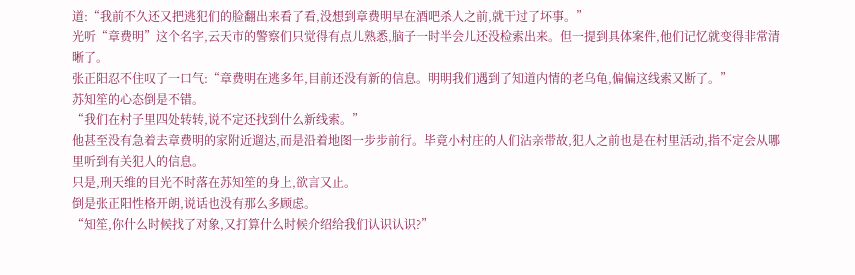道:“我前不久还又把逃犯们的脸翻出来看了看,没想到章费明早在酒吧杀人之前,就干过了坏事。”
光听“章费明”这个名字,云天市的警察们只觉得有点儿熟悉,脑子一时半会儿还没检索出来。但一提到具体案件,他们记忆就变得非常清晰了。
张正阳忍不住叹了一口气:“章费明在逃多年,目前还没有新的信息。明明我们遇到了知道内情的老乌龟,偏偏这线索又断了。”
苏知笙的心态倒是不错。
“我们在村子里四处转转,说不定还找到什么新线索。”
他甚至没有急着去章费明的家附近遛达,而是沿着地图一步步前行。毕竟小村庄的人们沾亲带故,犯人之前也是在村里活动,指不定会从哪里听到有关犯人的信息。
只是,刑天维的目光不时落在苏知笙的身上,欲言又止。
倒是张正阳性格开朗,说话也没有那么多顾虑。
“知笙,你什么时候找了对象,又打算什么时候介绍给我们认识认识?”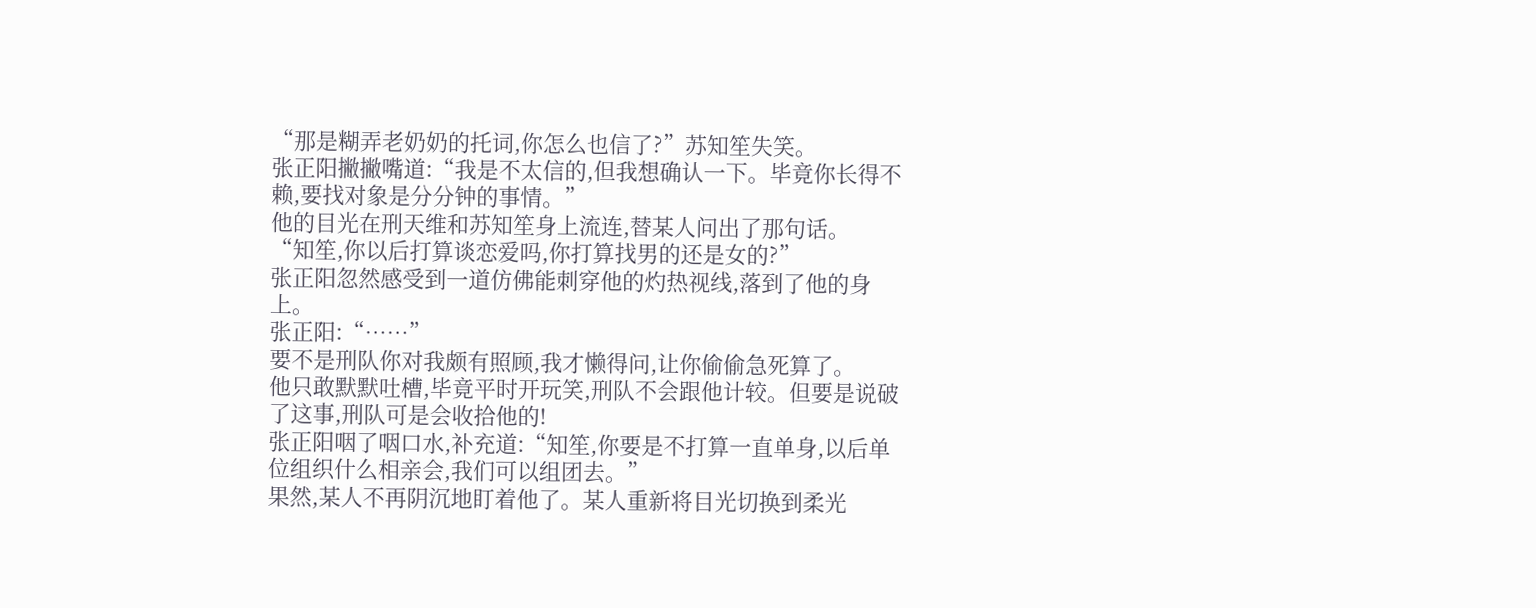“那是糊弄老奶奶的托词,你怎么也信了?”苏知笙失笑。
张正阳撇撇嘴道:“我是不太信的,但我想确认一下。毕竟你长得不赖,要找对象是分分钟的事情。”
他的目光在刑天维和苏知笙身上流连,替某人问出了那句话。
“知笙,你以后打算谈恋爱吗,你打算找男的还是女的?”
张正阳忽然感受到一道仿佛能刺穿他的灼热视线,落到了他的身上。
张正阳:“……”
要不是刑队你对我颇有照顾,我才懒得问,让你偷偷急死算了。
他只敢默默吐槽,毕竟平时开玩笑,刑队不会跟他计较。但要是说破了这事,刑队可是会收拾他的!
张正阳咽了咽口水,补充道:“知笙,你要是不打算一直单身,以后单位组织什么相亲会,我们可以组团去。”
果然,某人不再阴沉地盯着他了。某人重新将目光切换到柔光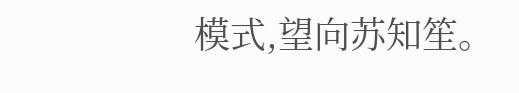模式,望向苏知笙。